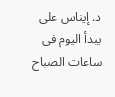د. إيناس على
يبدأ اليوم فى ساعات الصباح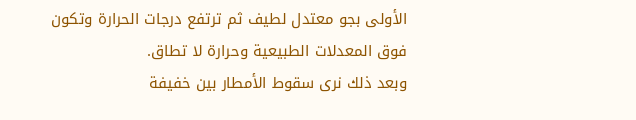الأولى بجو معتدل لطيف ثم ترتفع درجات الحرارة وتكون فوق المعدلات الطبيعية وحرارة لا تطاق.
وبعد ذلك نرى سقوط الأمطار بين خفيفة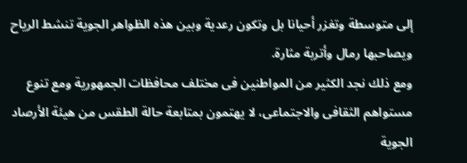إلى متوسطة وتغزر أحيانا بل وتكون رعدية وبين هذه الظواهر الجوية تنشط الرياح ويصاحبها رمال وأتربة مثارة.
ومع ذلك نجد الكثير من المواطنين فى مختلف محافظات الجمهورية ومع تنوع مستواهم الثقافى والاجتماعى، لا يهتمون بمتابعة حالة الطقس من هيئة الأرصاد الجوية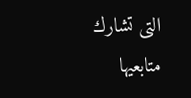التى تشارك متابعيها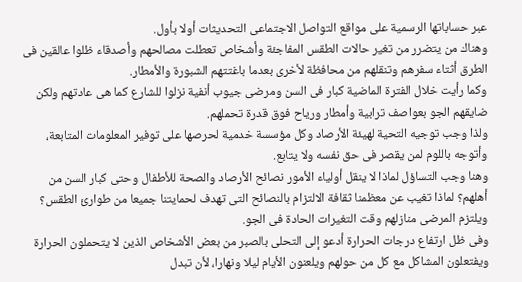عبر حساباتها الرسمية على مواقع التواصل الاجتماعى التحديثات أولا بأول.
وهناك من يتضرر من تغير حالات الطقس المفاجئة وأشخاص تعطلت مصالحهم وأصدقاء ظلوا عالقين فى الطرق أثتاء سفرهم وتنقلهم من محافظة لأخرى بعدما باغتتهم الشبورة والأمطار.
وكما رأيت خلال الفترة الماضية كبار فى السن ومرضى جيوب أنفية نزلوا للشارع كما هى عادتهم ولكن ضايقهم الجو بعواصف ترابية وأمطار ورياح فوق قدرة تحملهم.
ولذا وجب توجيه التحية لهيئة الأرصاد وكل مؤسسة خدمية لحرصها على توفير المعلومات المتابعة، وأتوجه باللوم لمن يقصر فى حق نفسه ولا يتابع.
وهنا وجب التساؤل لماذا لا ينقل أولياء الأمور نصائح الأرصاد والصحة للأطفال وحتى كبار السن من أهلهم؟ لماذا تغيب عن معظمنا ثقافة الالتزام بالنصائح التى تهدف لحمايتنا جميعا من طوارئ الطقس؟ ويلتزم المرضى منازلهم وقت التغيرات الحادة فى الجو.
وفى ظل ارتفاع درجات الحرارة أدعو إلى التحلى بالصبر من بعض الأشخاص الذين لا يتحملون الحرارة ويفتعلون المشاكل مع كل من حولهم ويلعنون الأيام ليلا ونهارا، لأن تبدل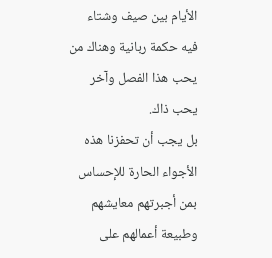الأيام بين صيف وشتاء فيه حكمة ربانية وهناك من يحب هذا الفصل وآخر يحب ذاك.
بل يجب أن تحفزنا هذه الأجواء الحارة للإحساس بمن أجبرتهم معايشهم وطبيعة أعمالهم على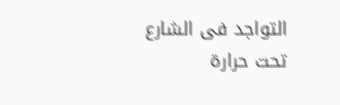التواجد فى الشارع تحت حرارة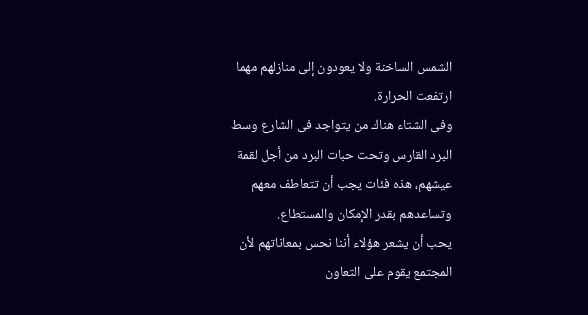الشمس الساخنة ولا يعودون إلى منازلهم مهما ارتفعت الحرارة.
وفى الشتاء هناك من يتواجد فى الشارع وسط البرد القارس وتحت حبات البرد من أجل لقمة عيشهم، هذه فئات يجب أن تتعاطف معهم وتساعدهم بقدر الإمكان والمستطاع.
يحب أن يشعر هؤلاء أننا نحس بمعاناتهم لأن المجتمع يقوم على التعاون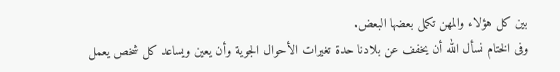بين كل هؤلاء والمهن تكمل بعضها البعض.
وفى الختام نسأل الله أن يخفف عن بلادنا حدة تغيرات الأحوال الجوية وأن يعين ويساعد كل شخص يعمل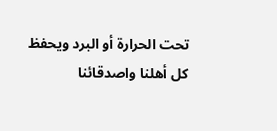تحت الحرارة أو البرد ويحفظ كل أهلنا واصدقائنا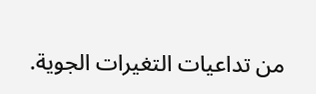من تداعيات التغيرات الجوية.